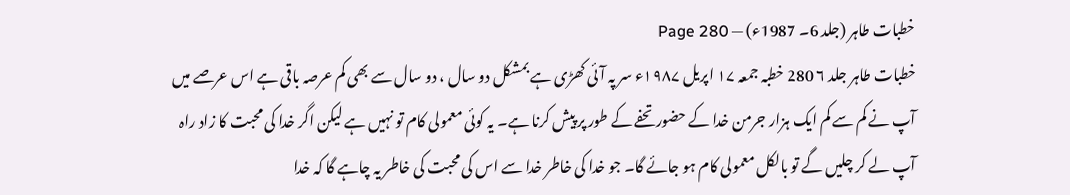خطبات طاہر (جلد 6۔ 1987ء) — Page 280
خطبات طاہر جلد ۶ 280 خطبہ جمعہ ۱۷ اپریل ۱۹۸۷ء سر پہ آئی کھڑی ہے بمشکل دو سال ، دو سال سے بھی کم عرصہ باقی ہے اس عرصے میں آپ نے کم سے کم ایک ہزار جرمن خدا کے حضور تحفے کے طور پر پیش کرنا ہے۔ یہ کوئی معمولی کام تو نہیں ہے لیکن اگر خدا کی محبت کا زاد راہ آپ لے کر چلیں گے تو بالکل معمولی کام ہو جائے گا۔ جو خدا کی خاطر خدا سے اس کی محبت کی خاطر یہ چاہے گا کہ خدا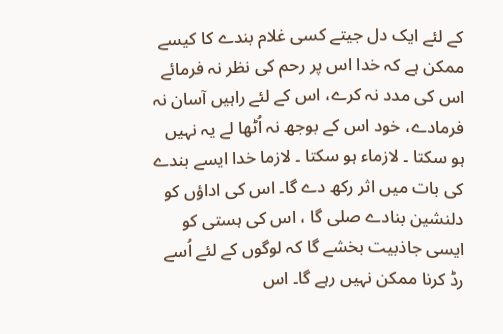کے لئے ایک دل جیتے کسی غلام بندے کا کیسے ممکن ہے کہ خدا اس پر رحم کی نظر نہ فرمائے اس کی مدد نہ کرے، اس کے لئے راہیں آسان نہ فرمادے، خود اس کے بوجھ نہ اُٹھا لے یہ نہیں ہو سکتا ۔ لازماء ہو سکتا ۔ لازما خدا ایسے بندے کی بات میں اثر رکھ دے گا۔ اس کی اداؤں کو دلنشین بنادے صلى گا ، اس کی ہستی کو ایسی جاذبیت بخشے گا کہ لوگوں کے لئے اُسے رڈ کرنا ممکن نہیں رہے گا۔ اس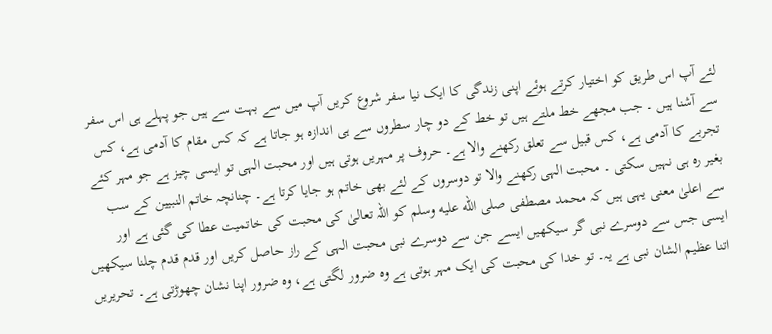لئے آپ اس طریق کو اختیار کرتے ہوئے اپنی زندگی کا ایک نیا سفر شروع کریں آپ میں سے بہت سے ہیں جو پہلے ہی اس سفر سے آشنا ہیں ۔ جب مجھے خط ملتے ہیں تو خط کے دو چار سطروں سے ہی اندازہ ہو جاتا ہے کہ کس مقام کا آدمی ہے، کس تجربے کا آدمی ہے، کس قبیل سے تعلق رکھنے والا ہے۔ حروف پر مہریں ہوتی ہیں اور محبت الہی تو ایسی چیز ہے جو مہر کئے بغیر رہ ہی نہیں سکتی ۔ محبت الہی رکھنے والا تو دوسروں کے لئے بھی خاتم ہو جایا کرتا ہے۔ چنانچہ خاتم النبیین کے سب سے اعلیٰ معنی یہی ہیں کہ محمد مصطفی صلى الله عليه وسلم کو اللہ تعالیٰ کی محبت کی خاتمیت عطا کی گئی ہے اور ایسی جس سے دوسرے نبی گر سیکھیں ایسے جن سے دوسرے نبی محبت الہی کے راز حاصل کریں اور قدم قدم چلنا سیکھیں اتنا عظیم الشان نبی ہے یہ۔ تو خدا کی محبت کی ایک مہر ہوتی ہے وہ ضرور لگتی ہے، وہ ضرور اپنا نشان چھوڑتی ہے۔ تحریریں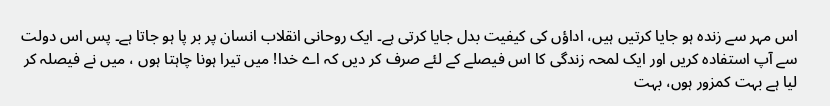اس مہر سے زندہ ہو جایا کرتیں ہیں، اداؤں کی کیفیت بدل جایا کرتی ہے۔ ایک روحانی انقلاب انسان پر بر پا ہو جاتا ہے۔ پس اس دولت سے آپ استفادہ کریں اور ایک لمحہ زندگی کا اس فیصلے کے لئے صرف کر دیں کہ اے خدا! میں تیرا ہونا چاہتا ہوں ، میں نے فیصلہ کر لیا ہے بہت کمزور ہوں، بہت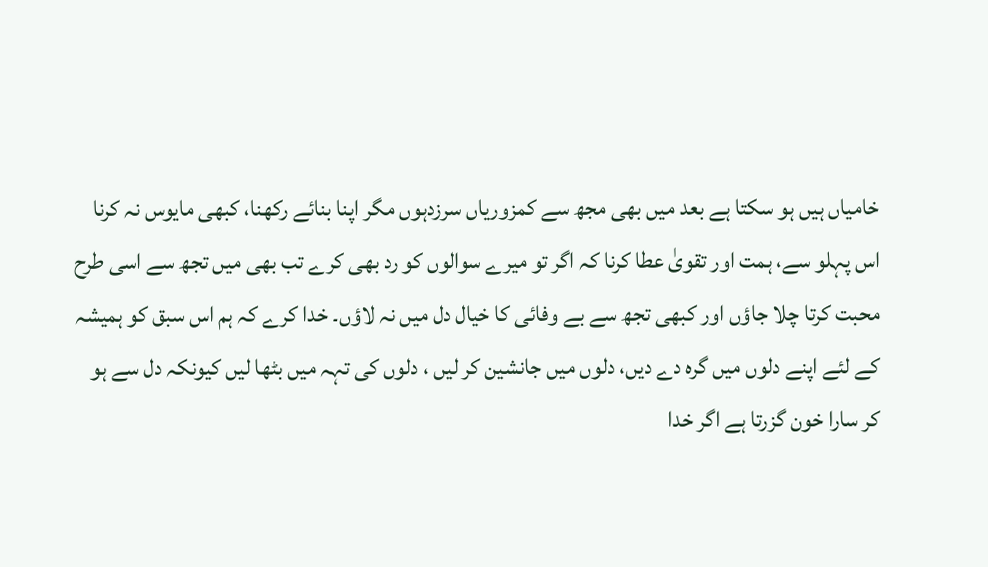خامیاں ہیں ہو سکتا ہے بعد میں بھی مجھ سے کمزوریاں سرزدہوں مگر اپنا بنائے رکھنا، کبھی مایوس نہ کرنا اس پہلو سے، ہمت اور تقویٰ عطا کرنا کہ اگر تو میرے سوالوں کو رد بھی کرے تب بھی میں تجھ سے اسی طرح محبت کرتا چلا جاؤں اور کبھی تجھ سے بے وفائی کا خیال دل میں نہ لاؤں۔ خدا کرے کہ ہم اس سبق کو ہمیشہ کے لئے اپنے دلوں میں گرہ دے دیں، دلوں میں جانشین کر لیں ، دلوں کی تہہ میں بٹھا لیں کیونکہ دل سے ہو کر سارا خون گزرتا ہے اگر خدا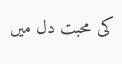کی محبت دل میں